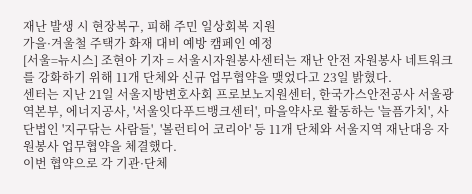재난 발생 시 현장복구, 피해 주민 일상회복 지원
가을·겨울철 주택가 화재 대비 예방 캠페인 예정
[서울=뉴시스] 조현아 기자 = 서울시자원봉사센터는 재난 안전 자원봉사 네트워크를 강화하기 위해 11개 단체와 신규 업무협약을 맺었다고 23일 밝혔다.
센터는 지난 21일 서울지방변호사회 프로보노지원센터, 한국가스안전공사 서울광역본부, 에너지공사, '서울잇다푸드뱅크센터', 마을약사로 활동하는 '늘픔가치', 사단법인 '지구닦는 사람들', '볼런티어 코리아' 등 11개 단체와 서울지역 재난대응 자원봉사 업무협약을 체결했다.
이번 협약으로 각 기관·단체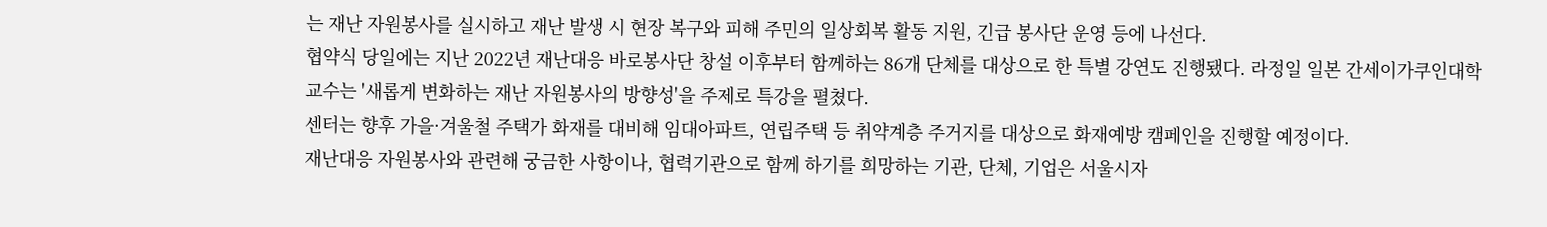는 재난 자원봉사를 실시하고 재난 발생 시 현장 복구와 피해 주민의 일상회복 활동 지원, 긴급 봉사단 운영 등에 나선다.
협약식 당일에는 지난 2022년 재난대응 바로봉사단 창설 이후부터 함께하는 86개 단체를 대상으로 한 특별 강연도 진행됐다. 라정일 일본 간세이가쿠인대학 교수는 '새롭게 변화하는 재난 자원봉사의 방향성'을 주제로 특강을 펼쳤다.
센터는 향후 가을·겨울철 주택가 화재를 대비해 임대아파트, 연립주택 등 취약계층 주거지를 대상으로 화재예방 캠페인을 진행할 예정이다.
재난대응 자원봉사와 관련해 궁금한 사항이나, 협력기관으로 함께 하기를 희망하는 기관, 단체, 기업은 서울시자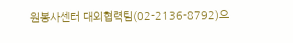원봉사센터 대외협력팀(02-2136-8792)으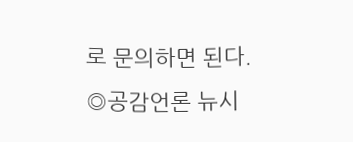로 문의하면 된다.
◎공감언론 뉴시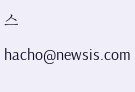스 hacho@newsis.com